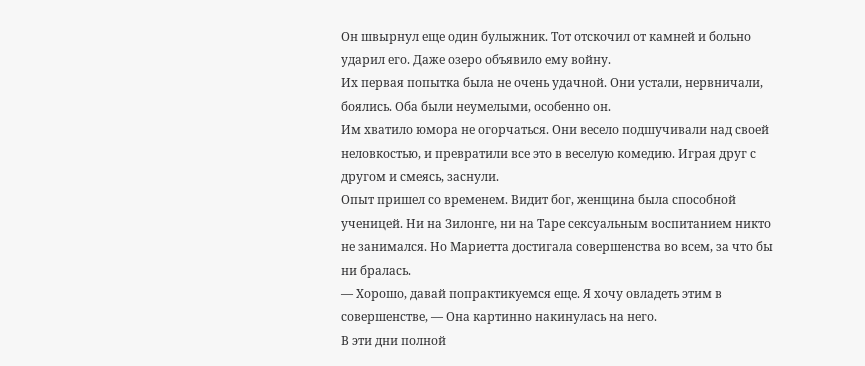Он швырнул еще один булыжник. Тот отскочил от камней и больно ударил его. Даже озеро объявило ему войну.
Их первая попытка была не очень удачной. Они устали, нервничали, боялись. Оба были неумелыми, особенно он.
Им хватило юмора не огорчаться. Они весело подшучивали над своей неловкостью, и превратили все это в веселую комедию. Играя друг с другом и смеясь, заснули.
Опыт пришел со временем. Видит бог, женщина была способной ученицей. Ни на Зилонге, ни на Таре сексуальным воспитанием никто не занимался. Но Мариетта достигала совершенства во всем, за что бы ни бралась.
— Хорошо, давай попрактикуемся еще. Я хочу овладеть этим в совершенстве, — Она картинно накинулась на него.
В эти дни полной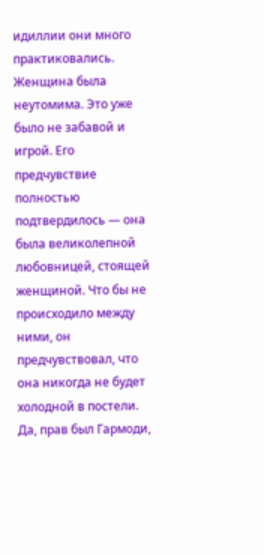идиллии они много практиковались. Женщина была неутомима. Это уже было не забавой и игрой. Его предчувствие полностью подтвердилось — она была великолепной любовницей, стоящей женщиной. Что бы не происходило между ними, он предчувствовал, что она никогда не будет холодной в постели. Да, прав был Гармоди,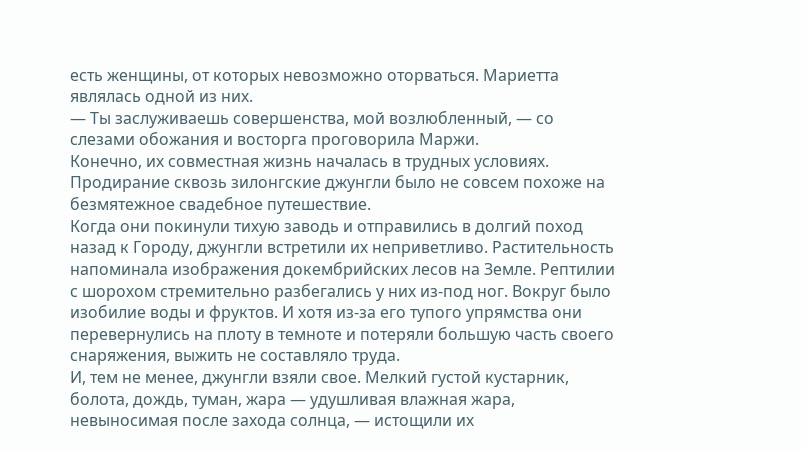есть женщины, от которых невозможно оторваться. Мариетта являлась одной из них.
— Ты заслуживаешь совершенства, мой возлюбленный, — со слезами обожания и восторга проговорила Маржи.
Конечно, их совместная жизнь началась в трудных условиях. Продирание сквозь зилонгские джунгли было не совсем похоже на безмятежное свадебное путешествие.
Когда они покинули тихую заводь и отправились в долгий поход назад к Городу, джунгли встретили их неприветливо. Растительность напоминала изображения докембрийских лесов на Земле. Рептилии с шорохом стремительно разбегались у них из-под ног. Вокруг было изобилие воды и фруктов. И хотя из-за его тупого упрямства они перевернулись на плоту в темноте и потеряли большую часть своего снаряжения, выжить не составляло труда.
И, тем не менее, джунгли взяли свое. Мелкий густой кустарник, болота, дождь, туман, жара — удушливая влажная жара, невыносимая после захода солнца, — истощили их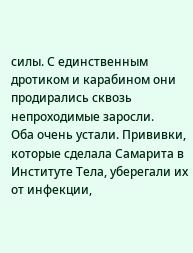силы. С единственным дротиком и карабином они продирались сквозь непроходимые заросли.
Оба очень устали. Прививки, которые сделала Самарита в Институте Тела, уберегали их от инфекции,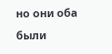но они оба были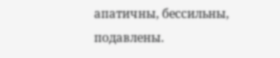апатичны, бессильны, подавлены.